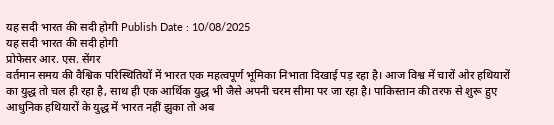यह सदी भारत की सदी होगी Publish Date : 10/08/2025
यह सदी भारत की सदी होगी
प्रोफेसर आर. एस. सेंगर
वर्तमान समय की वैश्विक परिस्थितियों में भारत एक महत्वपूर्ण भूमिका निभाता दिखाई पड़ रहा है। आज विश्व में चारों ओर हथियारों का युद्ध तो चल ही रहा है, साथ ही एक आर्थिक युद्ध भी जैसे अपनी चरम सीमा पर जा रहा है। पाकिस्तान की तरफ से शुरू हुए आधुनिक हथियारों के युद्ध में भारत नहीं झुका तो अब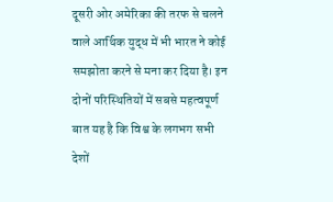दूसरी ओर अमेरिका की तरफ से चलने वाले आर्थिक युद्ध में भी भारत ने कोई समझोता करने से मना कर दिया है। इन दोनों परिस्थितियों में सबसे महत्वपूर्ण बात यह है कि विश्व के लगभग सभी देशों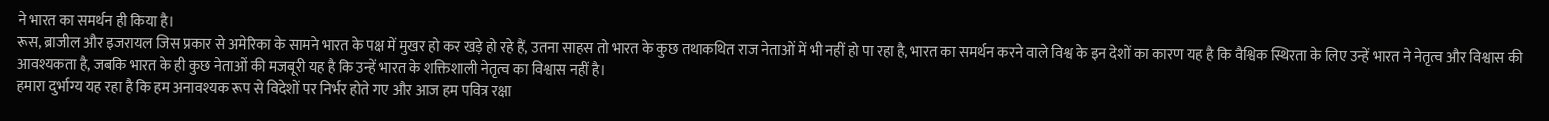ने भारत का समर्थन ही किया है।
रूस, ब्राजील और इजरायल जिस प्रकार से अमेरिका के सामने भारत के पक्ष में मुखर हो कर खड़े हो रहे हैं, उतना साहस तो भारत के कुछ तथाकथित राज नेताओं में भी नहीं हो पा रहा है, भारत का समर्थन करने वाले विश्व के इन देशों का कारण यह है कि वैश्विक स्थिरता के लिए उन्हें भारत ने नेतृत्व और विश्वास की आवश्यकता है, जबकि भारत के ही कुछ नेताओं की मजबूरी यह है कि उन्हें भारत के शक्तिशाली नेतृत्व का विश्वास नहीं है।
हमारा दुर्भाग्य यह रहा है कि हम अनावश्यक रूप से विदेशों पर निर्भर होते गए और आज हम पवित्र रक्षा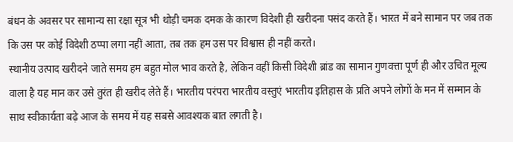बंधन के अवसर पर सामान्य सा रक्षा सूत्र भी थोड़ी चमक दमक के कारण विदेशी ही खरीदना पसंद करते हैं। भारत में बने सामान पर जब तक कि उस पर कोई विदेशी ठप्पा लगा नहीं आता, तब तक हम उस पर विश्वास ही नहीं करते।
स्थानीय उत्पाद खरीदने जाते समय हम बहुत मोल भाव करते है, लेकिन वहीं किसी विदेशी ब्रांड का सामान गुणवत्ता पूर्ण ही और उचित मूल्य वाला है यह मान कर उसे तुरंत ही खरीद लेते हैं। भारतीय परंपरा भारतीय वस्तुएं भारतीय इतिहास के प्रति अपने लोगों के मन में सम्मान के साथ स्वीकार्यता बढ़े आज के समय में यह सबसे आवश्यक बात लगती है।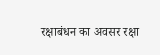रक्षाबंधन का अवसर रक्षा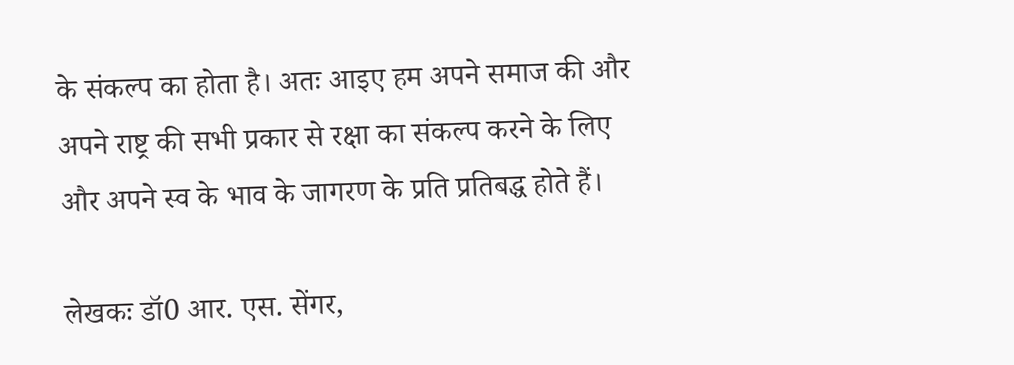के संकल्प का होता है। अतः आइए हम अपने समाज की और अपने राष्ट्र की सभी प्रकार से रक्षा का संकल्प करने के लिए और अपने स्व के भाव के जागरण के प्रति प्रतिबद्ध होते हैं।

लेखकः डॉ0 आर. एस. सेंगर,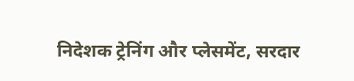निदेशक ट्रेनिंग और प्लेसमेंट, सरदार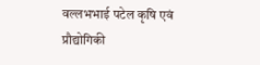वल्लभभाई पटेल कृषि एवं प्रौद्योगिकी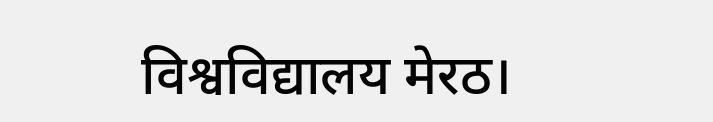विश्वविद्यालय मेरठ।